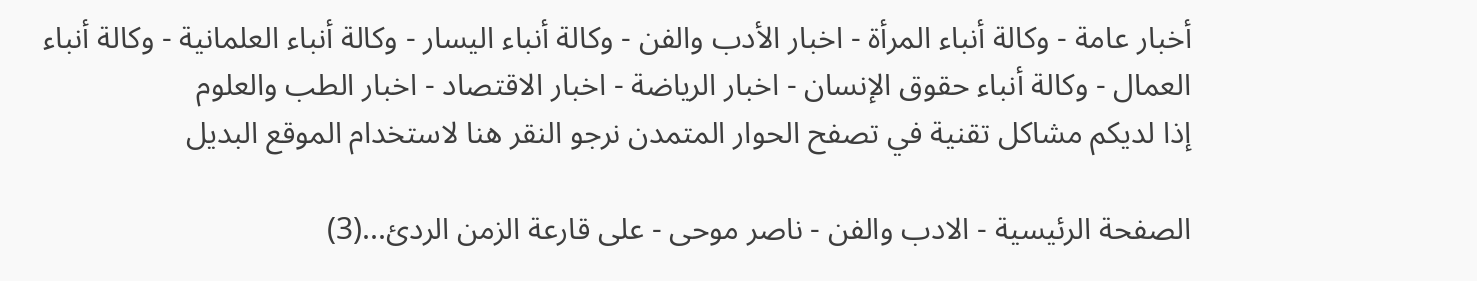أخبار عامة - وكالة أنباء المرأة - اخبار الأدب والفن - وكالة أنباء اليسار - وكالة أنباء العلمانية - وكالة أنباء العمال - وكالة أنباء حقوق الإنسان - اخبار الرياضة - اخبار الاقتصاد - اخبار الطب والعلوم
إذا لديكم مشاكل تقنية في تصفح الحوار المتمدن نرجو النقر هنا لاستخدام الموقع البديل

الصفحة الرئيسية - الادب والفن - ناصر موحى - على قارعة الزمن الردئ...(3)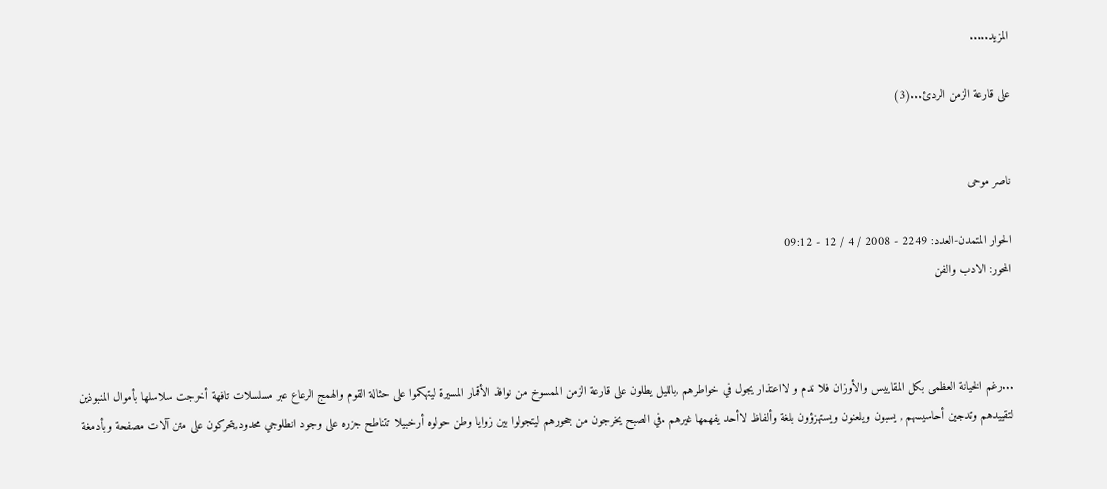المزيد.....

على قارعة الزمن الردئ...(3)


ناصر موحى

الحوار المتمدن-العدد: 2249 - 2008 / 4 / 12 - 09:12
المحور: الادب والفن



...رغم الخيانة العظمى بكل المقاييس والأوزان فلا ندم و لااعتذار يجول في خواطرهم ,بالليل يطلون على قارعة الزمن الممسوخ من نوافذ الأقمار المسيرة ليتهكموا على حثالة القوم والهمج الرعاع عبر مسلسلات تافهة أخرجت سلاسلها بأموال المنبوذين لتقييدهم وتدجين أحاسيسهم , يسبون ويلعنون ويستهزؤون بلغة وألفاظ لاأحد يفهمها غيرهم .في الصبح يخرجون من جحورهم ليتجولوا بين زوايا وطن حولوه أرخبيلا تتناطح جزره على وجود انطلوجي محدود,يتحركون على متن آلات مصفحة وبأدمغة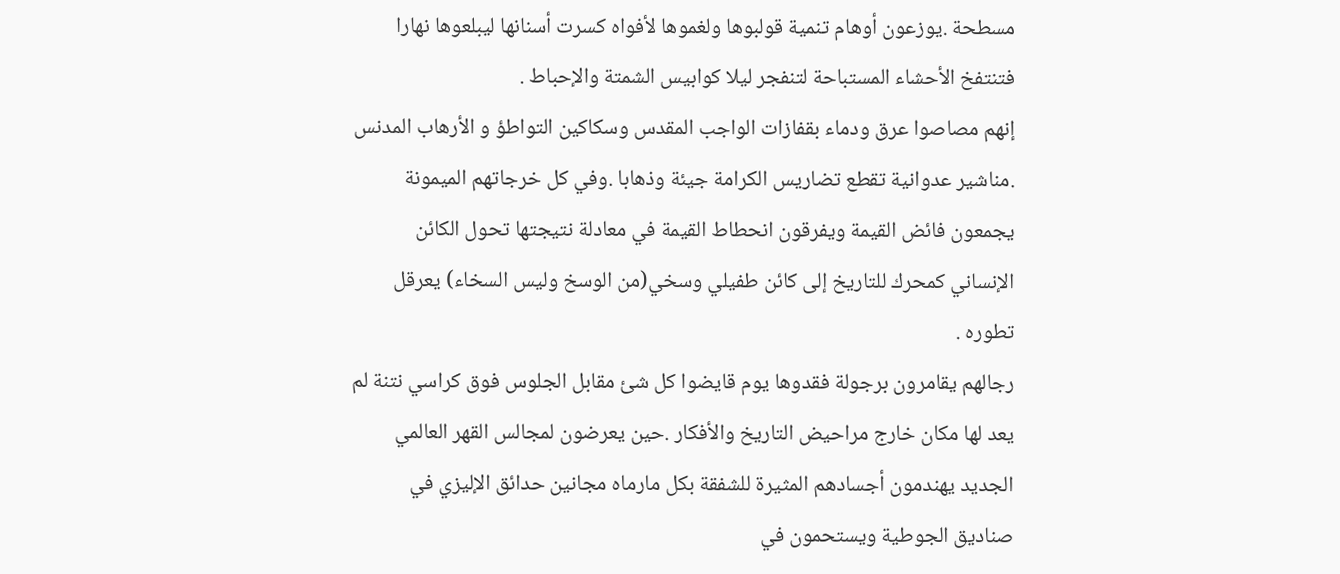مسطحة .يوزعون أوهام تنمية قولبوها ولغموها لأفواه كسرت أسنانها ليبلعوها نهارا فتنتفخ الأحشاء المستباحة لتنفجر ليلا كوابيس الشمتة والإحباط .
إنهم مصاصوا عرق ودماء بقفازات الواجب المقدس وسكاكين التواطؤ و الأرهاب المدنس .مناشير عدوانية تقطع تضاريس الكرامة جيئة وذهابا .وفي كل خرجاتهم الميمونة يجمعون فائض القيمة ويفرقون انحطاط القيمة في معادلة نتيجتها تحول الكائن الإنساني كمحرك للتاريخ إلى كائن طفيلي وسخي(من الوسخ وليس السخاء) يعرقل تطوره .
رجالهم يقامرون برجولة فقدوها يوم قايضوا كل شئ مقابل الجلوس فوق كراسي نتنة لم يعد لها مكان خارج مراحيض التاريخ والأفكار .حين يعرضون لمجالس القهر العالمي الجديد يهندمون أجسادهم المثيرة للشفقة بكل مارماه مجانين حدائق الإليزي في صناديق الجوطية ويستحمون في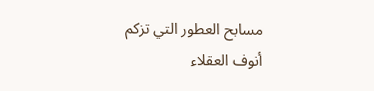مسابح العطور التي تزكم أنوف العقلاء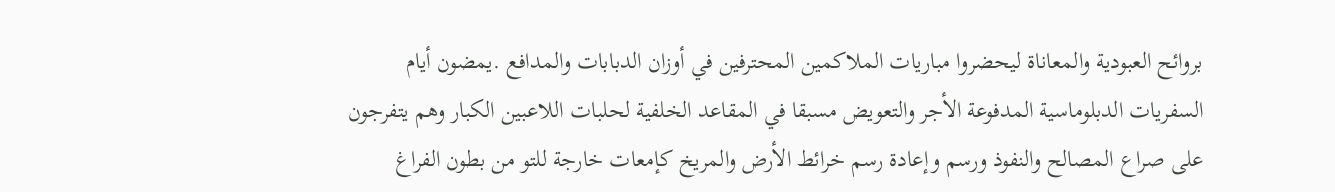بروائح العبودية والمعاناة ليحضروا مباريات الملاكمين المحترفين في أوزان الدبابات والمدافع .يمضون أيام السفريات الدبلوماسية المدفوعة الأجر والتعويض مسبقا في المقاعد الخلفية لحلبات اللاعبين الكبار وهم يتفرجون على صراع المصالح والنفوذ ورسم وإعادة رسم خرائط الأرض والمريخ كإمعات خارجة للتو من بطون الفراغ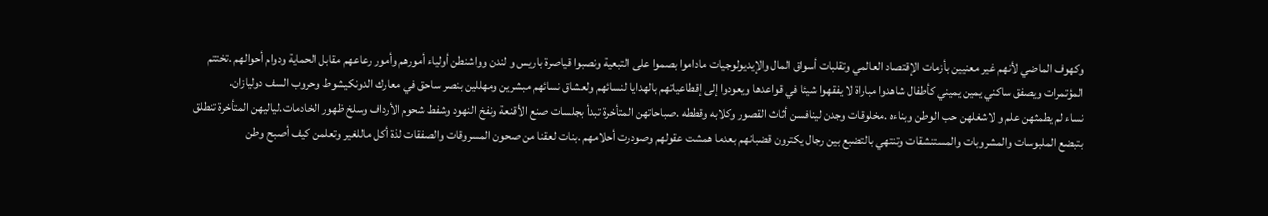وكهوف الماضي لأنهم غير معنيين بأزمات الإقتصاد العالمي وتقلبات أسواق المال والإيديولوجيات ماداموا بصموا على التبعية ونصبوا قياصرة باريس و لندن وواشنطن أولياء أمورهم وأمور رعاعهم مقابل الحماية ودوام أحوالهم .تختتم المؤتمرات ويصفق ساكني يمين يميني كأطفال شاهدوا مباراة لا يفقهوا شيئا في قواعدها ويعودوا إلى إقطاعياتهم بالهدايا لنسائهم ولعشاق نسائهم مبشرين ومهللين بنصر ساحق في معارك الدونكيشوط وحروب السف دوليازان.
نساء لم يطمثهن علم و لاشغلهن حب الوطن وبناءه .مخلوقات وجدن لينافسن أثاث القصور وكلابه وقططه .صباحاتهن المتأخرة تبدأ بجلسات صنع الأقنعة ونفخ النهود وشفط شحوم الأرداف وسلخ ظهور الخادمات.لياليهن المتأخرة تنطلق بتبضع الملبوسات والمشروبات والمستنشقات وتنتهي بالتضبع بين رجال يكترون قضبانهم بعدما همشت عقولهم وصودرت أحلامهم .بنات لعقنا من صحون المسروقات والصفقات لذة أكل ماللغير وتعلمن كيف أصبح وطن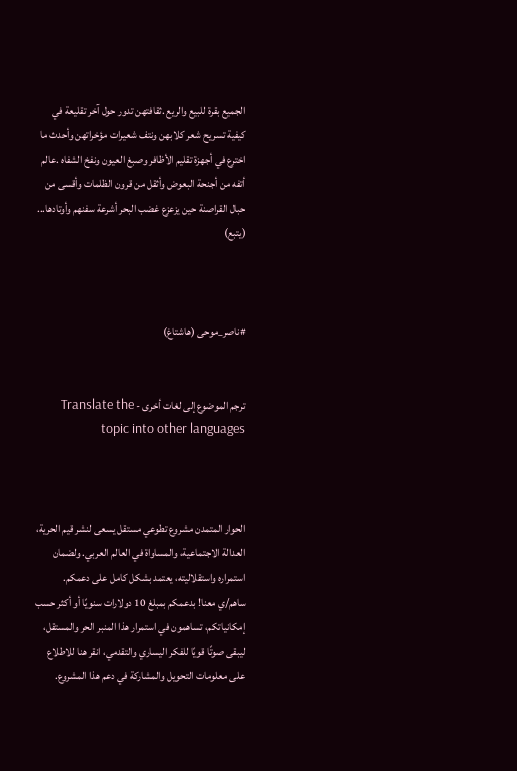الجميع بقرة للبيع والريع .ثقافتهن تدور حول آخر تقليعة في كيفية تسريح شعر كلابهن ونتف شعيرات مؤخراتهن وأحدث ما اخترع في أجهزة تقليم الأظافر وصبغ العيون ونفخ الشفاه .عالم أتفه من أجنحة البعوض وأثقل من قرون الظلمات وأقسى من حبال القراصنة حين يزعزع غضب البحر أشرعة سفنهم وأوتادها... (يتبع)



#ناصر_موحى (هاشتاغ)


ترجم الموضوع إلى لغات أخرى - Translate the topic into other languages



الحوار المتمدن مشروع تطوعي مستقل يسعى لنشر قيم الحرية، العدالة الاجتماعية، والمساواة في العالم العربي. ولضمان استمراره واستقلاليته، يعتمد بشكل كامل على دعمكم. ساهم/ي معنا! بدعمكم بمبلغ 10 دولارات سنويًا أو أكثر حسب إمكانياتكم، تساهمون في استمرار هذا المنبر الحر والمستقل، ليبقى صوتًا قويًا للفكر اليساري والتقدمي، انقر هنا للاطلاع على معلومات التحويل والمشاركة في دعم هذا المشروع.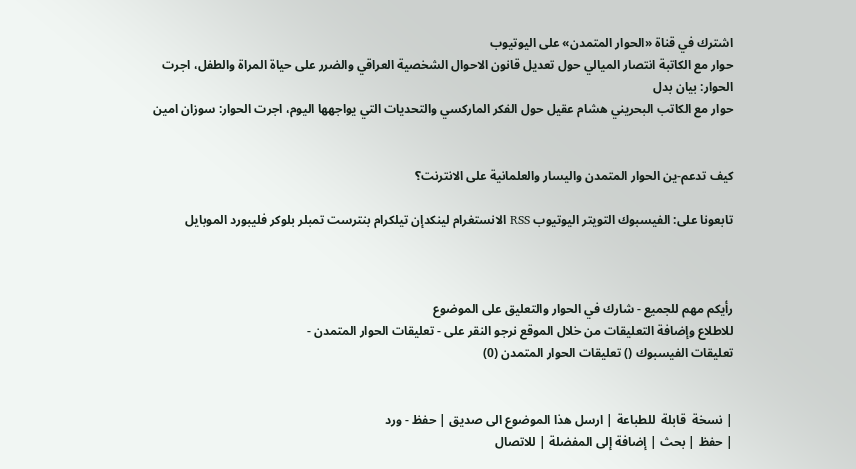اشترك في قناة «الحوار المتمدن» على اليوتيوب
حوار مع الكاتبة انتصار الميالي حول تعديل قانون الاحوال الشخصية العراقي والضرر على حياة المراة والطفل، اجرت الحوار: بيان بدل
حوار مع الكاتب البحريني هشام عقيل حول الفكر الماركسي والتحديات التي يواجهها اليوم، اجرت الحوار: سوزان امين


كيف تدعم-ين الحوار المتمدن واليسار والعلمانية على الانترنت؟

تابعونا على: الفيسبوك التويتر اليوتيوب RSS الانستغرام لينكدإن تيلكرام بنترست تمبلر بلوكر فليبورد الموبايل



رأيكم مهم للجميع - شارك في الحوار والتعليق على الموضوع
للاطلاع وإضافة التعليقات من خلال الموقع نرجو النقر على - تعليقات الحوار المتمدن -
تعليقات الفيسبوك () تعليقات الحوار المتمدن (0)


| نسخة  قابلة  للطباعة | ارسل هذا الموضوع الى صديق | حفظ - ورد
| حفظ | بحث | إضافة إلى المفضلة | للاتصال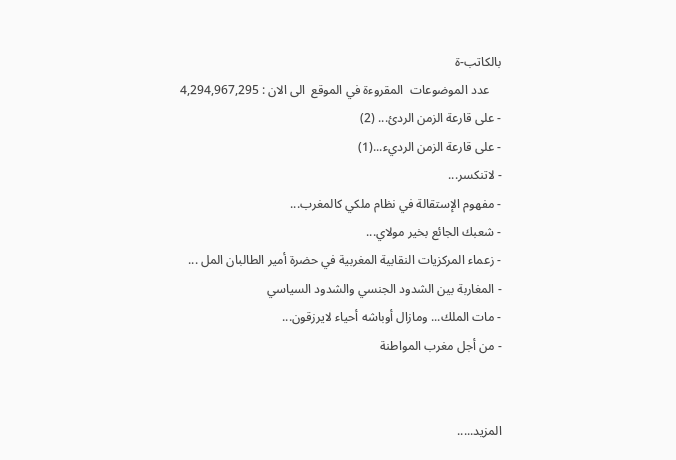بالكاتب-ة
    عدد الموضوعات  المقروءة في الموقع  الى الان : 4,294,967,295
- على قارعة الزمن الردئ... (2)
- على قارعة الزمن الرديء...(1)
- لاتنكسر...
- مفهوم الإستقالة في نظام ملكي كالمغرب...
- شعبك الجائع بخير مولاي...
- زعماء المركزيات النقابية المغربية في حضرة أمير الطالبان المل ...
- المغاربة بين الشدود الجنسي والشدود السياسي
- مات الملك... ومازال أوباشه أحياء لايرزقون...
- من أجل مغرب المواطنة


المزيد.....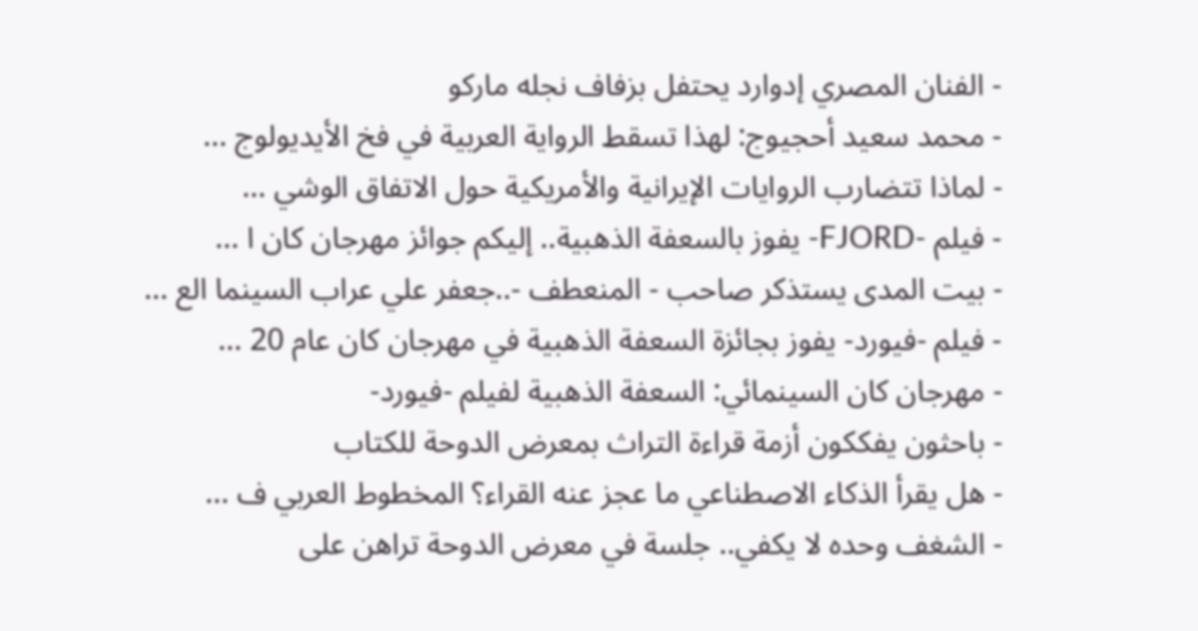- الفنان المصري إدوارد يحتفل بزفاف نجله ماركو
- محمد سعيد أحجيوج: لهذا تسقط الرواية العربية في فخ الأيديولوج ...
- لماذا تتضارب الروايات الإيرانية والأمريكية حول الاتفاق الوشي ...
- فيلم -FJORD- يفوز بالسعفة الذهبية.. إليكم جوائز مهرجان كان ا ...
- بيت المدى يستذكر صاحب - المنعطف -..جعفر علي عراب السينما الع ...
- فيلم -فيورد- يفوز بجائزة السعفة الذهبية في مهرجان كان عام 20 ...
- مهرجان كان السينمائي: السعفة الذهبية لفيلم -فيورد-
- باحثون يفككون أزمة قراءة التراث بمعرض الدوحة للكتاب
- هل يقرأ الذكاء الاصطناعي ما عجز عنه القراء؟ المخطوط العربي ف ...
- الشغف وحده لا يكفي.. جلسة في معرض الدوحة تراهن على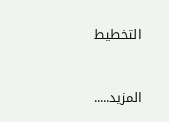التخطيط


المزيد.....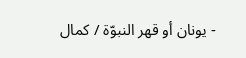- يونان أو قهر النبوّة / كمال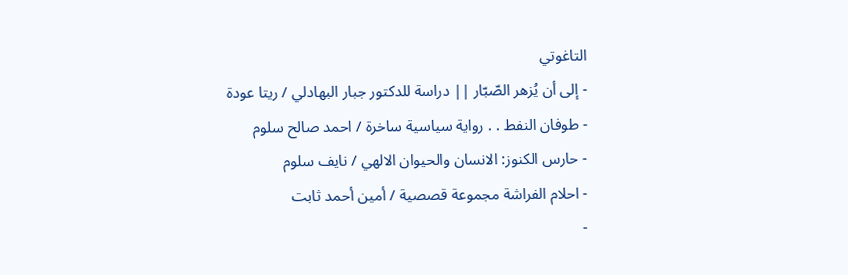التاغوتي
- إلى أن يُزهر الصّبّار || دراسة للدكتور جبار البهادلي / ريتا عودة
- طوفان النفط . . رواية سياسية ساخرة / احمد صالح سلوم
- حارس الكنوز: الانسان والحيوان الالهي / نايف سلوم
- احلام الفراشة مجموعة قصصية / أمين أحمد ثابت
-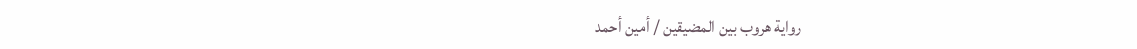رواية هروب بين المضيقين / أمين أحمد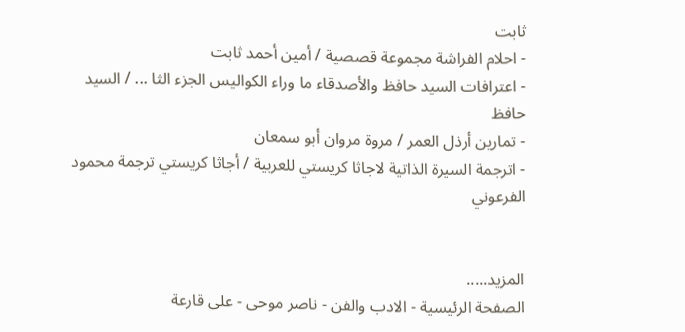ثابت
- احلام الفراشة مجموعة قصصية / أمين أحمد ثابت
- اعترافات السيد حافظ والأصدقاء ما وراء الكواليس الجزء الثا ... / السيد حافظ
- تمارين أرذل العمر / مروة مروان أبو سمعان
- اترجمة السيرة الذاتية لاجاثا كريستي للعربية / أجاثا كريستي ترجمة محمود الفرعوني


المزيد.....
الصفحة الرئيسية - الادب والفن - ناصر موحى - على قارعة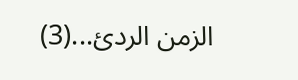الزمن الردئ...(3)